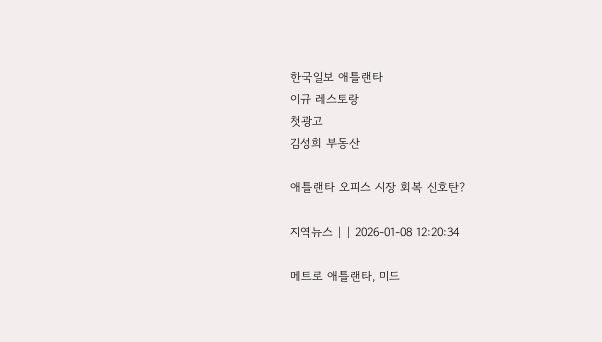한국일보 애틀랜타
이규 레스토랑
첫광고
김성희 부동산

애틀랜타 오피스 시장 회복 신호탄?

지역뉴스 | | 2026-01-08 12:20:34

메트로 애틀랜타, 미드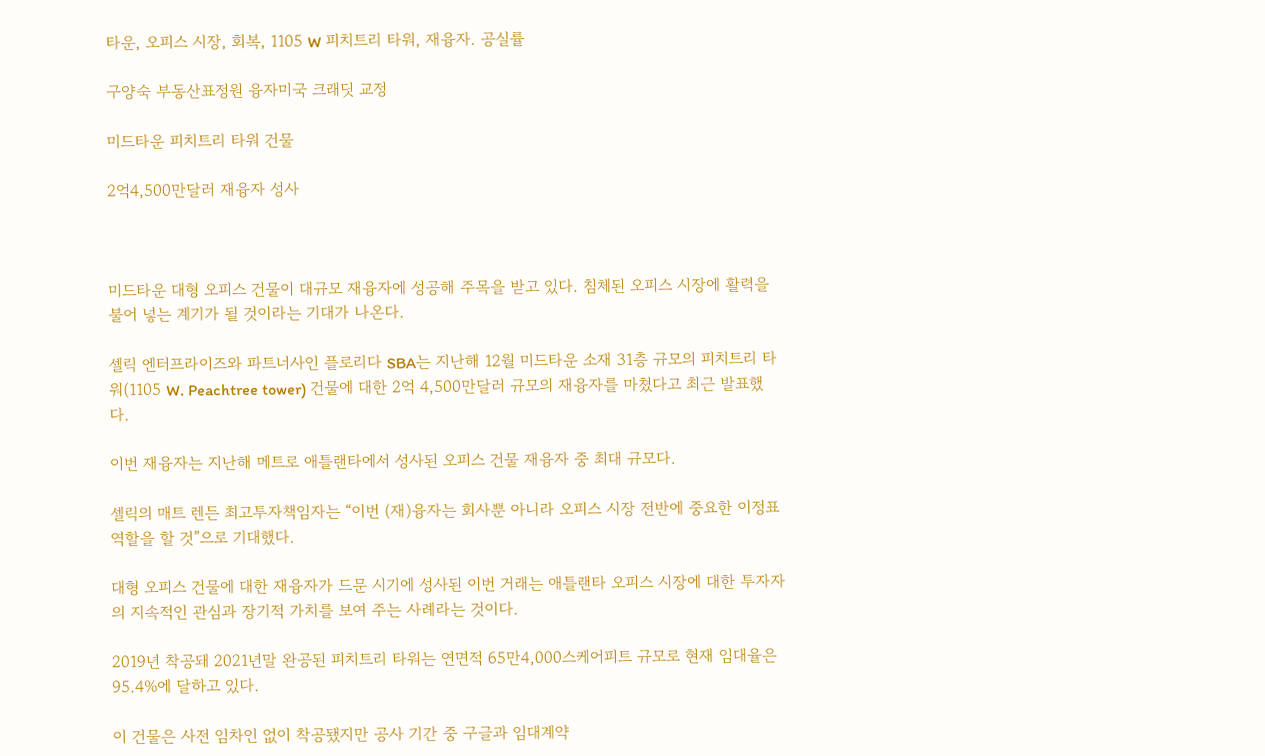타운, 오피스 시장, 회복, 1105 W 피치트리 타워, 재융자. 공실률

구양숙 부동산표정원 융자미국 크래딧 교정

미드타운 피치트리 타워 건물

2억4,500만달러 재융자 성사



미드타운 대형 오피스 건물이 대규모 재융자에 성공해 주목을 받고 있다. 침체된 오피스 시장에 활력을 불어 넣는 계기가 될 것이라는 기대가 나온다.

셀릭 엔터프라이즈와 파트너사인 플로리다 SBA는 지난해 12월 미드타운 소재 31층 규모의 피치트리 타워(1105 W. Peachtree tower) 건물에 대한 2억 4,500만달러 규모의 재융자를 마쳤다고 최근 발표했다.

이번 재융자는 지난해 메트로 애틀랜타에서 성사된 오피스 건물 재융자 중 최대 규모다.

셀릭의 매트 렌든 최고투자책임자는 “이번 (재)융자는 회사뿐 아니라 오피스 시장 전반에 중요한 이정표 역할을 할 것”으로 기대했다.

대형 오피스 건물에 대한 재융자가 드문 시기에 성사된 이번 거래는 애틀랜타 오피스 시장에 대한 투자자의 지속적인 관심과 장기적 가치를 보여 주는 사례라는 것이다.

2019년 착공돼 2021년말 완공된 피치트리 타워는 연면적 65만4,000스케어피트 규모로 현재 임대율은 95.4%에 달하고 있다.

이 건물은 사전 임차인 없이 착공됐지만 공사 기간 중 구글과 임대계약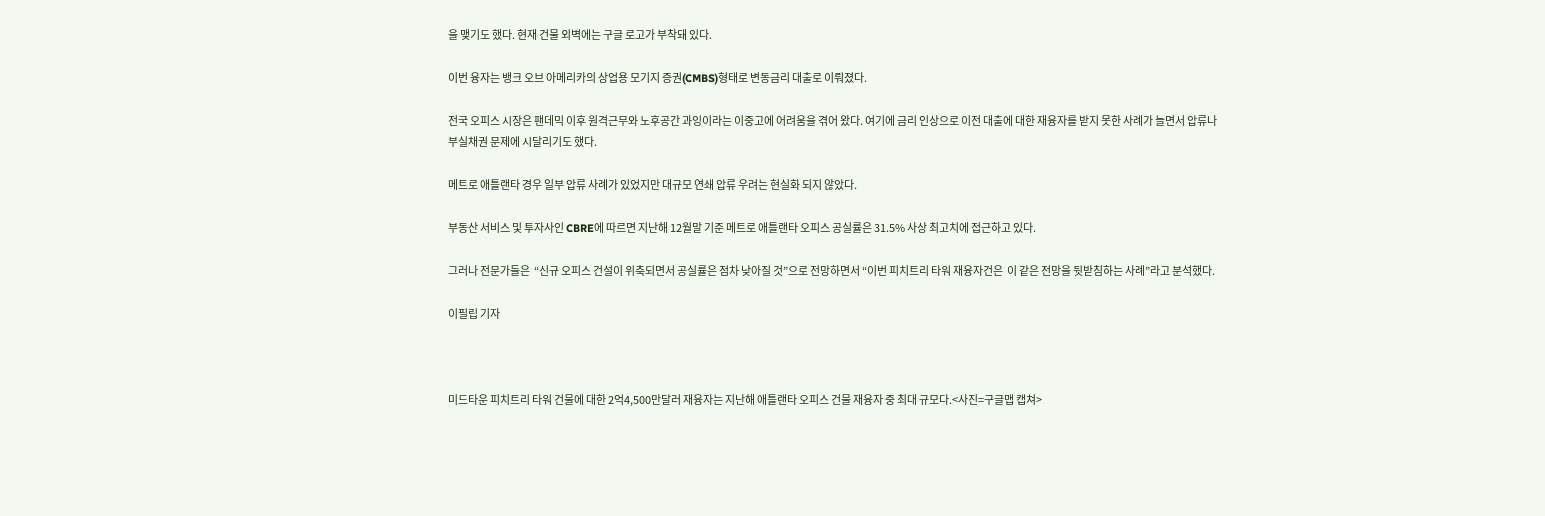을 맺기도 했다. 현재 건물 외벽에는 구글 로고가 부착돼 있다.

이번 융자는 뱅크 오브 아메리카의 상업용 모기지 증권(CMBS)형태로 변동금리 대출로 이뤄졌다.

전국 오피스 시장은 팬데믹 이후 원격근무와 노후공간 과잉이라는 이중고에 어려움을 겪어 왔다. 여기에 금리 인상으로 이전 대출에 대한 재융자를 받지 못한 사례가 늘면서 압류나 부실채권 문제에 시달리기도 했다.

메트로 애틀랜타 경우 일부 압류 사례가 있었지만 대규모 연쇄 압류 우려는 현실화 되지 않았다.

부동산 서비스 및 투자사인 CBRE에 따르면 지난해 12월말 기준 메트로 애틀랜타 오피스 공실률은 31.5% 사상 최고치에 접근하고 있다.

그러나 전문가들은  “신규 오피스 건설이 위축되면서 공실률은 점차 낮아질 것”으로 전망하면서 “이번 피치트리 타워 재융자건은  이 같은 전망을 뒷받침하는 사례”라고 분석했다.

이필립 기자



미드타운 피치트리 타워 건물에 대한 2억4,500만달러 재융자는 지난해 애틀랜타 오피스 건물 재융자 중 최대 규모다.<사진=구글맵 캡쳐>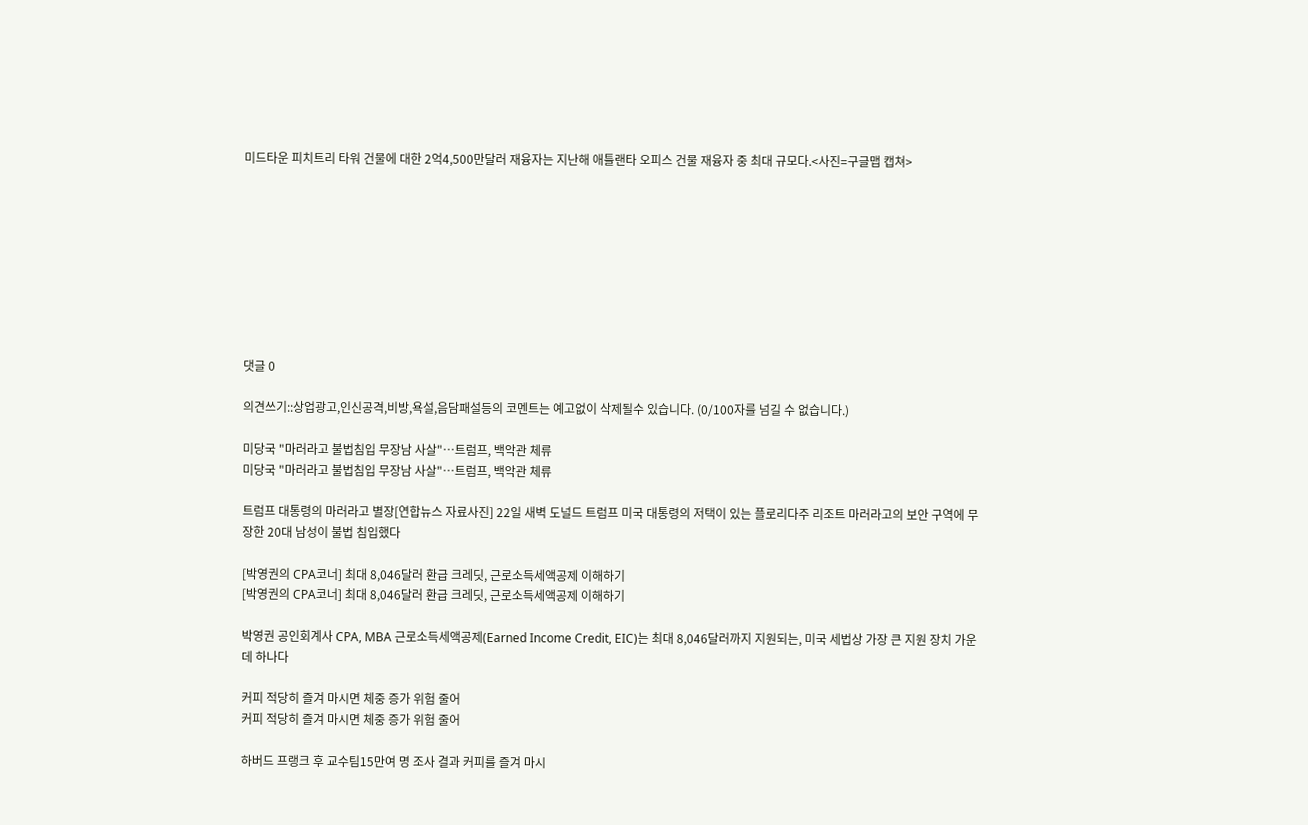미드타운 피치트리 타워 건물에 대한 2억4,500만달러 재융자는 지난해 애틀랜타 오피스 건물 재융자 중 최대 규모다.<사진=구글맵 캡쳐>









댓글 0

의견쓰기::상업광고,인신공격,비방,욕설,음담패설등의 코멘트는 예고없이 삭제될수 있습니다. (0/100자를 넘길 수 없습니다.)

미당국 "마러라고 불법침입 무장남 사살"…트럼프, 백악관 체류
미당국 "마러라고 불법침입 무장남 사살"…트럼프, 백악관 체류

트럼프 대통령의 마러라고 별장[연합뉴스 자료사진] 22일 새벽 도널드 트럼프 미국 대통령의 저택이 있는 플로리다주 리조트 마러라고의 보안 구역에 무장한 20대 남성이 불법 침입했다

[박영권의 CPA코너] 최대 8,046달러 환급 크레딧, 근로소득세액공제 이해하기
[박영권의 CPA코너] 최대 8,046달러 환급 크레딧, 근로소득세액공제 이해하기

박영권 공인회계사 CPA, MBA 근로소득세액공제(Earned Income Credit, EIC)는 최대 8,046달러까지 지원되는, 미국 세법상 가장 큰 지원 장치 가운데 하나다

커피 적당히 즐겨 마시면 체중 증가 위험 줄어
커피 적당히 즐겨 마시면 체중 증가 위험 줄어

하버드 프랭크 후 교수팀15만여 명 조사 결과 커피를 즐겨 마시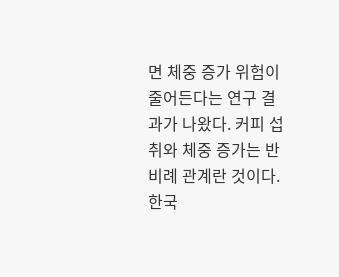면 체중 증가 위험이 줄어든다는 연구 결과가 나왔다. 커피 섭취와 체중 증가는 반비례 관계란 것이다. 한국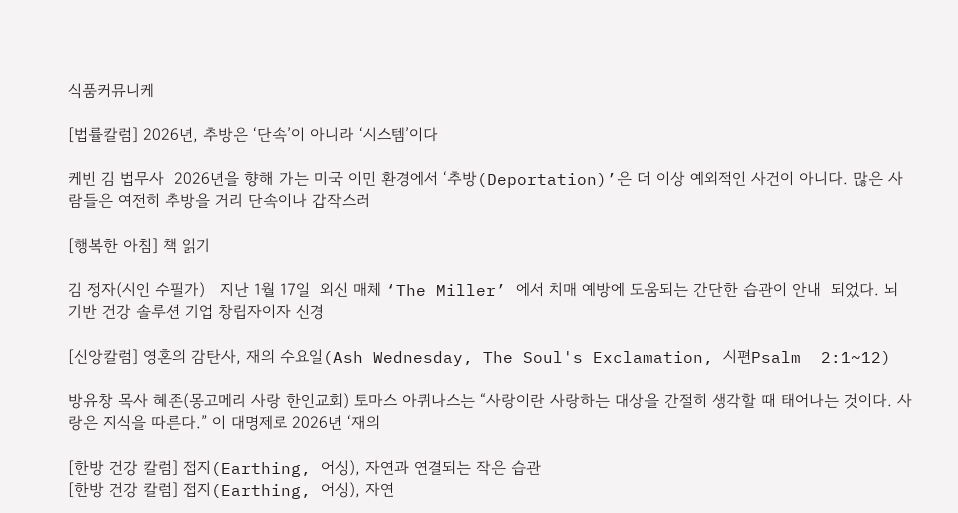식품커뮤니케

[법률칼럼] 2026년, 추방은 ‘단속’이 아니라 ‘시스템’이다

케빈 김 법무사  2026년을 향해 가는 미국 이민 환경에서 ‘추방(Deportation)’은 더 이상 예외적인 사건이 아니다. 많은 사람들은 여전히 추방을 거리 단속이나 갑작스러

[행복한 아침] 책 읽기

김 정자(시인 수필가)   지난 1월 17일  외신 매체 ‘The Miller’ 에서 치매 예방에 도움되는 간단한 습관이 안내  되었다. 뇌 기반 건강 솔루션 기업 창립자이자 신경

[신앙칼럼] 영혼의 감탄사, 재의 수요일(Ash Wednesday, The Soul's Exclamation, 시편Psalm  2:1~12)

방유창 목사 혜존(몽고메리 사랑 한인교회) 토마스 아퀴나스는 “사랑이란 사랑하는 대상을 간절히 생각할 때 태어나는 것이다. 사랑은 지식을 따른다.” 이 대명제로 2026년 ‘재의

[한방 건강 칼럼] 접지(Earthing, 어싱), 자연과 연결되는 작은 습관
[한방 건강 칼럼] 접지(Earthing, 어싱), 자연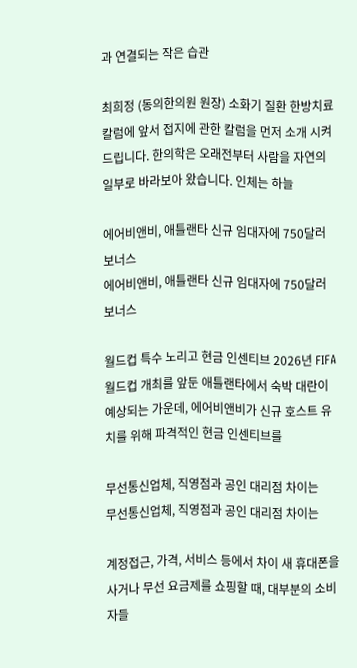과 연결되는 작은 습관

최희정 (동의한의원 원장) 소화기 질환 한방치료 칼럼에 앞서 접지에 관한 칼럼을 먼저 소개 시켜 드립니다. 한의학은 오래전부터 사람을 자연의 일부로 바라보아 왔습니다. 인체는 하늘

에어비앤비, 애틀랜타 신규 임대자에 750달러 보너스
에어비앤비, 애틀랜타 신규 임대자에 750달러 보너스

월드컵 특수 노리고 현금 인센티브 2026년 FIFA 월드컵 개최를 앞둔 애틀랜타에서 숙박 대란이 예상되는 가운데, 에어비앤비가 신규 호스트 유치를 위해 파격적인 현금 인센티브를

무선통신업체, 직영점과 공인 대리점 차이는
무선통신업체, 직영점과 공인 대리점 차이는

계정접근, 가격, 서비스 등에서 차이 새 휴대폰을 사거나 무선 요금제를 쇼핑할 때, 대부분의 소비자들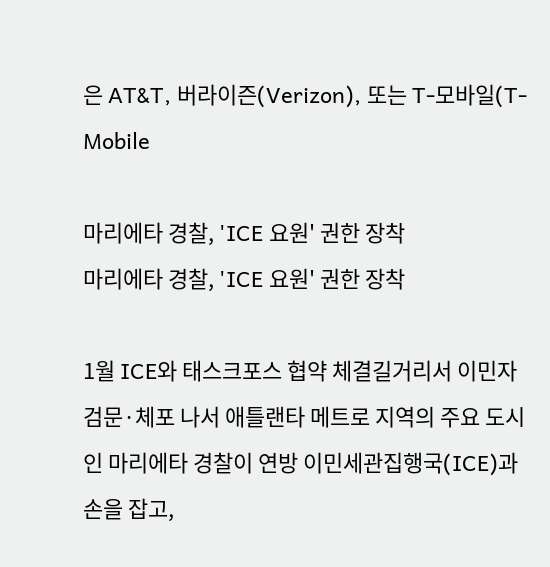은 AT&T, 버라이즌(Verizon), 또는 T-모바일(T-Mobile

마리에타 경찰, 'ICE 요원' 권한 장착
마리에타 경찰, 'ICE 요원' 권한 장착

1월 ICE와 태스크포스 협약 체결길거리서 이민자 검문·체포 나서 애틀랜타 메트로 지역의 주요 도시인 마리에타 경찰이 연방 이민세관집행국(ICE)과 손을 잡고,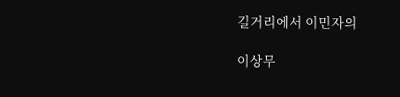길거리에서 이민자의

이상무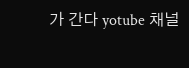가 간다 yotube 채널